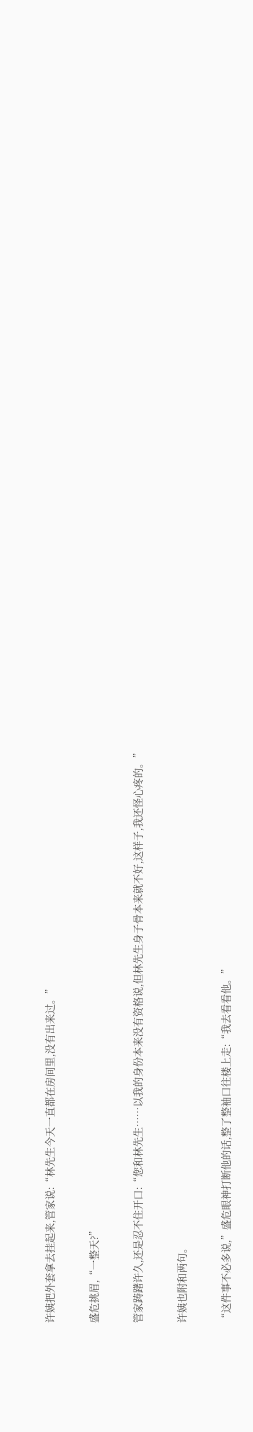许姨把外套拿去挂起来,管家说:“林先生今天一直都在房间里,没有出来过。”

盛危挑眉,“一整天?”

管家踌躇许久,还是忍不住开口:“您和林先生……以我的身份本来没有资格说,但林先生身子骨本来就不好,这样子,我还怪心疼的。”

许姨也附和两句。

“这件事不必多说,”盛危眼神打断他的话,整了整袖口往楼上走:“我去看看他。”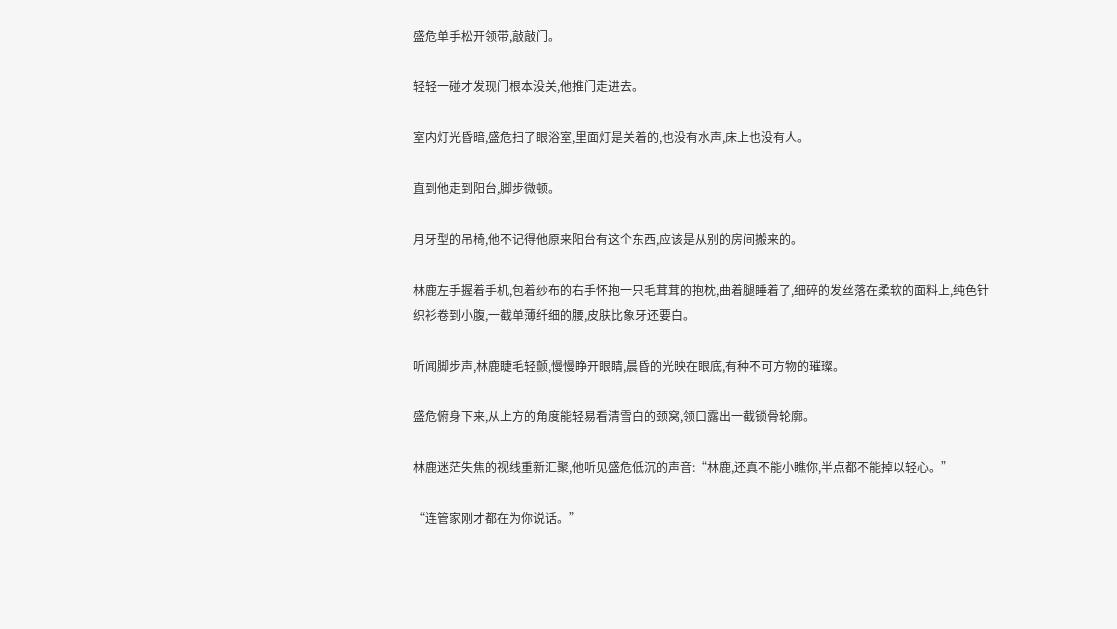盛危单手松开领带,敲敲门。

轻轻一碰才发现门根本没关,他推门走进去。

室内灯光昏暗,盛危扫了眼浴室,里面灯是关着的,也没有水声,床上也没有人。

直到他走到阳台,脚步微顿。

月牙型的吊椅,他不记得他原来阳台有这个东西,应该是从别的房间搬来的。

林鹿左手握着手机,包着纱布的右手怀抱一只毛茸茸的抱枕,曲着腿睡着了,细碎的发丝落在柔软的面料上,纯色针织衫卷到小腹,一截单薄纤细的腰,皮肤比象牙还要白。

听闻脚步声,林鹿睫毛轻颤,慢慢睁开眼睛,晨昏的光映在眼底,有种不可方物的璀璨。

盛危俯身下来,从上方的角度能轻易看清雪白的颈窝,领口露出一截锁骨轮廓。

林鹿迷茫失焦的视线重新汇聚,他听见盛危低沉的声音:“林鹿,还真不能小瞧你,半点都不能掉以轻心。”

“连管家刚才都在为你说话。”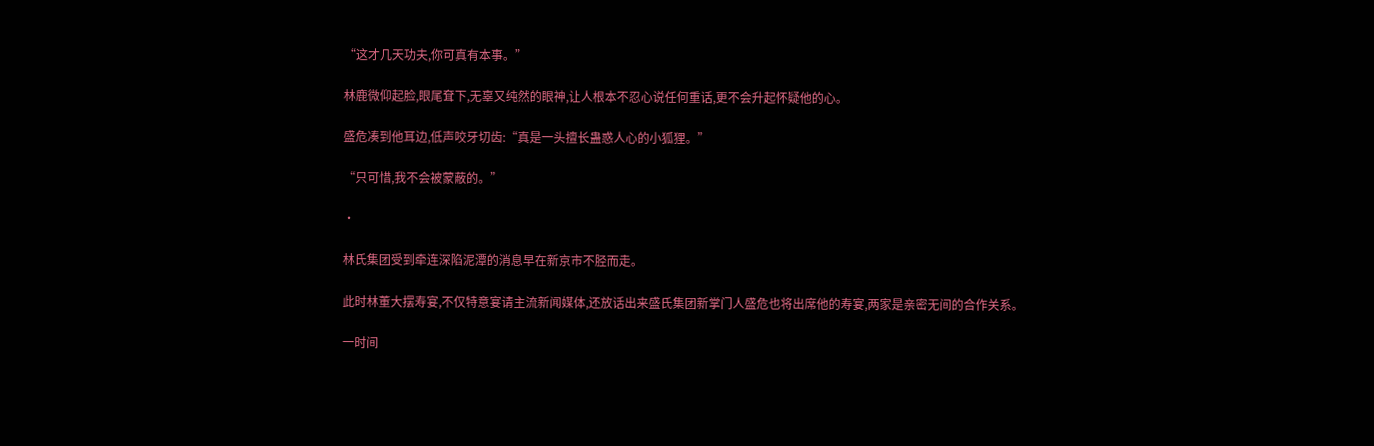“这才几天功夫,你可真有本事。”

林鹿微仰起脸,眼尾耷下,无辜又纯然的眼神,让人根本不忍心说任何重话,更不会升起怀疑他的心。

盛危凑到他耳边,低声咬牙切齿:“真是一头擅长蛊惑人心的小狐狸。”

“只可惜,我不会被蒙蔽的。”

·

林氏集团受到牵连深陷泥潭的消息早在新京市不胫而走。

此时林董大摆寿宴,不仅特意宴请主流新闻媒体,还放话出来盛氏集团新掌门人盛危也将出席他的寿宴,两家是亲密无间的合作关系。

一时间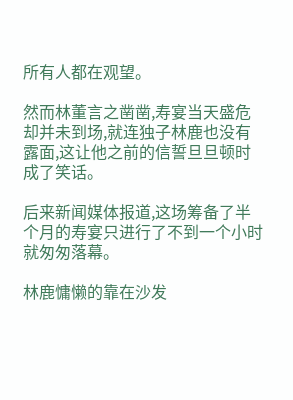所有人都在观望。

然而林董言之凿凿,寿宴当天盛危却并未到场,就连独子林鹿也没有露面,这让他之前的信誓旦旦顿时成了笑话。

后来新闻媒体报道,这场筹备了半个月的寿宴只进行了不到一个小时就匆匆落幕。

林鹿慵懒的靠在沙发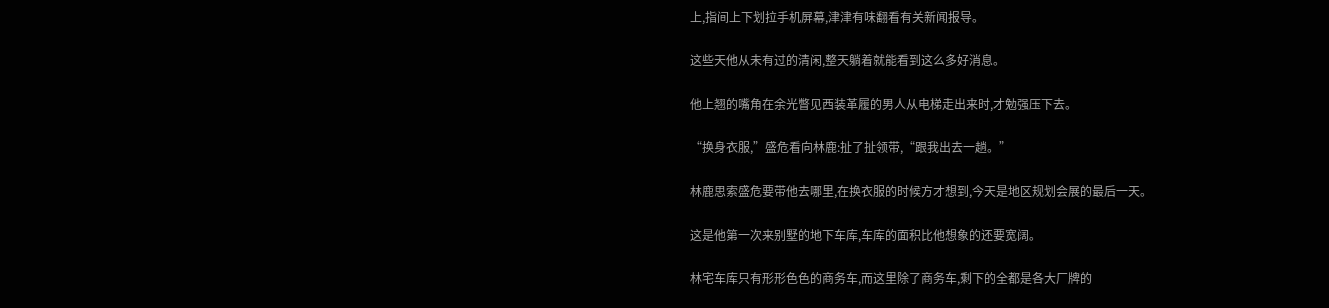上,指间上下划拉手机屏幕,津津有味翻看有关新闻报导。

这些天他从未有过的清闲,整天躺着就能看到这么多好消息。

他上翘的嘴角在余光瞥见西装革履的男人从电梯走出来时,才勉强压下去。

“换身衣服,”盛危看向林鹿:扯了扯领带,“跟我出去一趟。”

林鹿思索盛危要带他去哪里,在换衣服的时候方才想到,今天是地区规划会展的最后一天。

这是他第一次来别墅的地下车库,车库的面积比他想象的还要宽阔。

林宅车库只有形形色色的商务车,而这里除了商务车,剩下的全都是各大厂牌的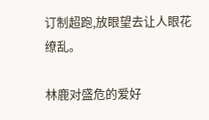订制超跑,放眼望去让人眼花缭乱。

林鹿对盛危的爱好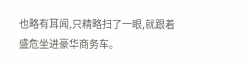也略有耳闻,只精略扫了一眼,就跟着盛危坐进豪华商务车。